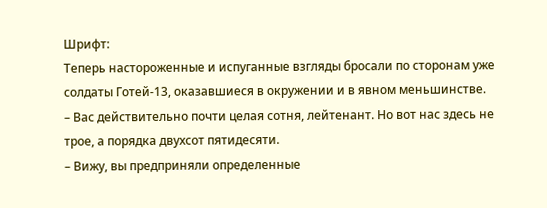Шрифт:
Теперь настороженные и испуганные взгляды бросали по сторонам уже солдаты Готей-13, оказавшиеся в окружении и в явном меньшинстве.
– Вас действительно почти целая сотня, лейтенант. Но вот нас здесь не трое, а порядка двухсот пятидесяти.
– Вижу, вы предприняли определенные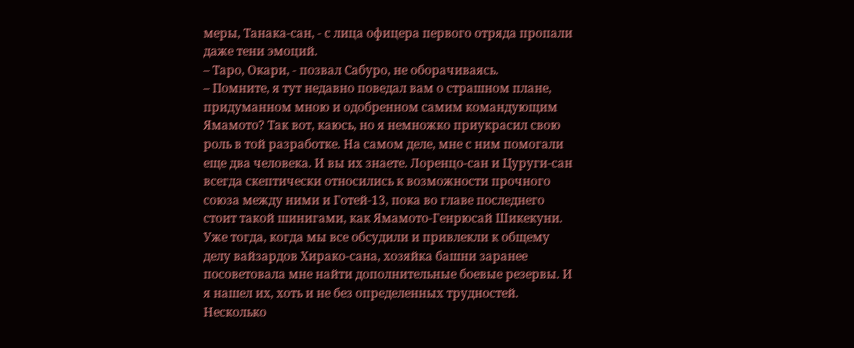меры, Танака-сан, - с лица офицера первого отряда пропали даже тени эмоций.
– Таро, Окари, - позвал Сабуро, не оборачиваясь.
– Помните, я тут недавно поведал вам о страшном плане, придуманном мною и одобренном самим командующим Ямамото? Так вот, каюсь, но я немножко приукрасил свою роль в той разработке. На самом деле, мне с ним помогали еще два человека. И вы их знаете. Лоренцо-сан и Цуруги-сан всегда скептически относились к возможности прочного союза между ними и Готей-13, пока во главе последнего стоит такой шинигами, как Ямамото-Генрюсай Шикекуни. Уже тогда, когда мы все обсудили и привлекли к общему делу вайзардов Хирако-сана, хозяйка башни заранее посоветовала мне найти дополнительные боевые резервы. И я нашел их, хоть и не без определенных трудностей. Несколько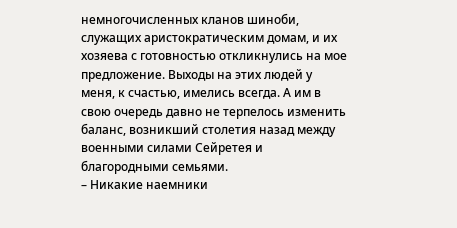немногочисленных кланов шиноби, служащих аристократическим домам, и их хозяева с готовностью откликнулись на мое предложение. Выходы на этих людей у меня, к счастью, имелись всегда. А им в свою очередь давно не терпелось изменить баланс, возникший столетия назад между военными силами Сейретея и благородными семьями.
– Никакие наемники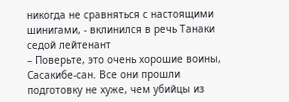никогда не сравняться с настоящими шинигами, - вклинился в речь Танаки седой лейтенант
– Поверьте, это очень хорошие воины, Сасакибе-сан. Все они прошли подготовку не хуже, чем убийцы из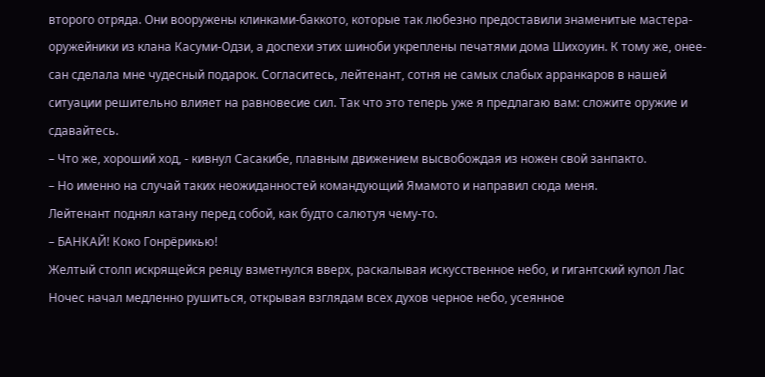второго отряда. Они вооружены клинками-баккото, которые так любезно предоставили знаменитые мастера-оружейники из клана Касуми-Одзи, а доспехи этих шиноби укреплены печатями дома Шихоуин. К тому же, онее-сан сделала мне чудесный подарок. Согласитесь, лейтенант, сотня не самых слабых арранкаров в нашей ситуации решительно влияет на равновесие сил. Так что это теперь уже я предлагаю вам: сложите оружие и сдавайтесь.
– Что же, хороший ход, - кивнул Сасакибе, плавным движением высвобождая из ножен свой занпакто.
– Но именно на случай таких неожиданностей командующий Ямамото и направил сюда меня.
Лейтенант поднял катану перед собой, как будто салютуя чему-то.
– БАНКАЙ! Коко Гонрёрикью!
Желтый столп искрящейся реяцу взметнулся вверх, раскалывая искусственное небо, и гигантский купол Лас Ночес начал медленно рушиться, открывая взглядам всех духов черное небо, усеянное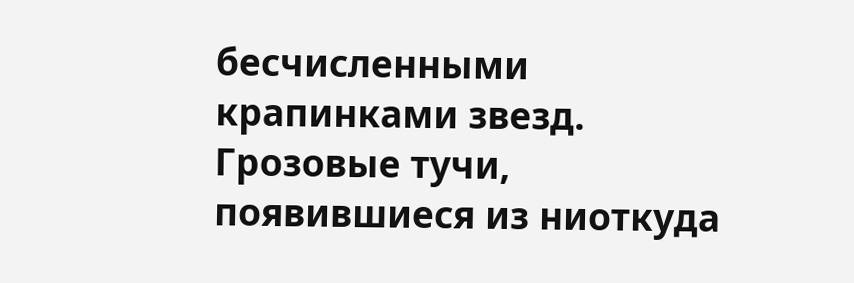бесчисленными крапинками звезд. Грозовые тучи, появившиеся из ниоткуда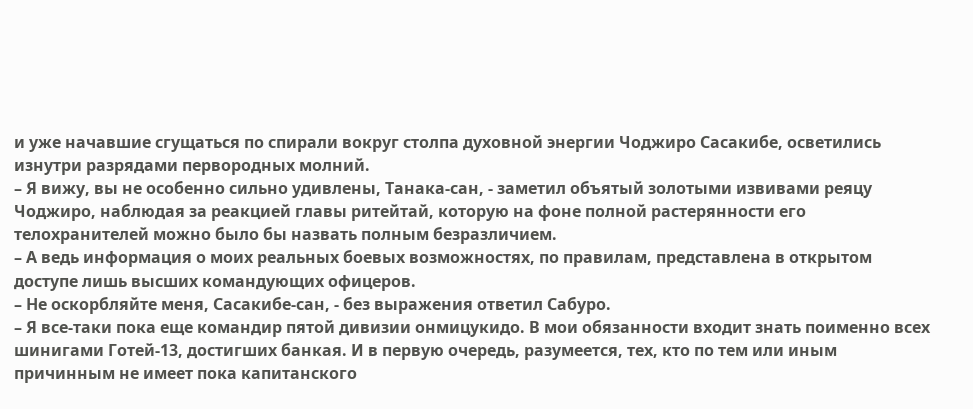и уже начавшие сгущаться по спирали вокруг столпа духовной энергии Чоджиро Сасакибе, осветились изнутри разрядами первородных молний.
– Я вижу, вы не особенно сильно удивлены, Танака-сан, - заметил объятый золотыми извивами реяцу Чоджиро, наблюдая за реакцией главы ритейтай, которую на фоне полной растерянности его телохранителей можно было бы назвать полным безразличием.
– А ведь информация о моих реальных боевых возможностях, по правилам, представлена в открытом доступе лишь высших командующих офицеров.
– Не оскорбляйте меня, Сасакибе-сан, - без выражения ответил Сабуро.
– Я все-таки пока еще командир пятой дивизии онмицукидо. В мои обязанности входит знать поименно всех шинигами Готей-13, достигших банкая. И в первую очередь, разумеется, тех, кто по тем или иным причинным не имеет пока капитанского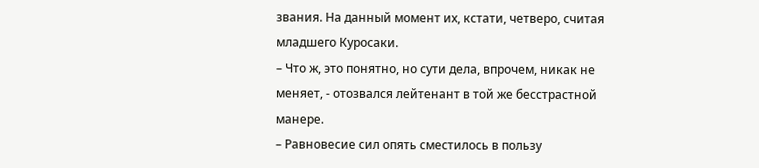звания. На данный момент их, кстати, четверо, считая младшего Куросаки.
– Что ж, это понятно, но сути дела, впрочем, никак не меняет, - отозвался лейтенант в той же бесстрастной манере.
– Равновесие сил опять сместилось в пользу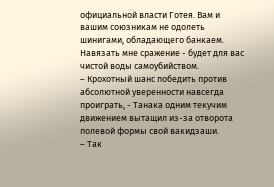официальной власти Готея. Вам и вашим союзникам не одолеть шинигами, обладающего банкаем. Навязать мне сражение - будет для вас чистой воды самоубийством.
– Крохотный шанс победить против абсолютной уверенности навсегда проиграть, - Танака одним текучим движением вытащил из-за отворота полевой формы свой вакидзаши.
– Так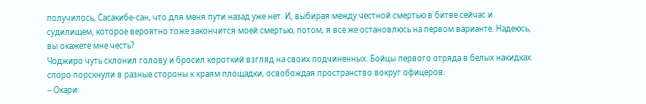получилось, Сасакибе-сан, что для меня пути назад уже нет. И, выбирая между честной смертью в битве сейчас и судилищем, которое вероятно тоже закончится моей смертью, потом, я все же остановлюсь на первом варианте. Надеюсь, вы окажете мне честь?
Чоджиро чуть склонил голову и бросил короткий взгляд на своих подчиненных. Бойцы первого отряда в белых накидках споро порскнули в разные стороны к краям площадки, освобождая пространство вокруг офицеров.
– Окари.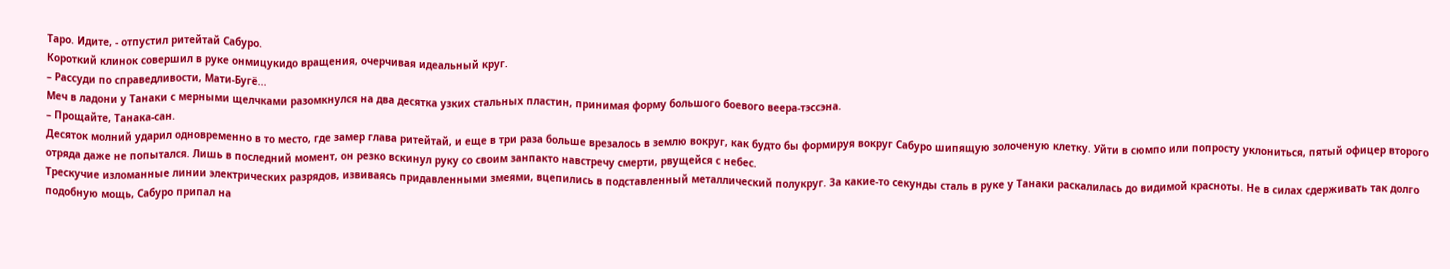Таро. Идите, - отпустил ритейтай Сабуро.
Короткий клинок совершил в руке онмицукидо вращения, очерчивая идеальный круг.
– Рассуди по справедливости, Мати-Бугё...
Меч в ладони у Танаки с мерными щелчками разомкнулся на два десятка узких стальных пластин, принимая форму большого боевого веера-тэссэна.
– Прощайте, Танака-сан.
Десяток молний ударил одновременно в то место, где замер глава ритейтай, и еще в три раза больше врезалось в землю вокруг, как будто бы формируя вокруг Сабуро шипящую золоченую клетку. Уйти в сюмпо или попросту уклониться, пятый офицер второго отряда даже не попытался. Лишь в последний момент, он резко вскинул руку со своим занпакто навстречу смерти, рвущейся с небес.
Трескучие изломанные линии электрических разрядов, извиваясь придавленными змеями, вцепились в подставленный металлический полукруг. За какие-то секунды сталь в руке у Танаки раскалилась до видимой красноты. Не в силах сдерживать так долго подобную мощь, Сабуро припал на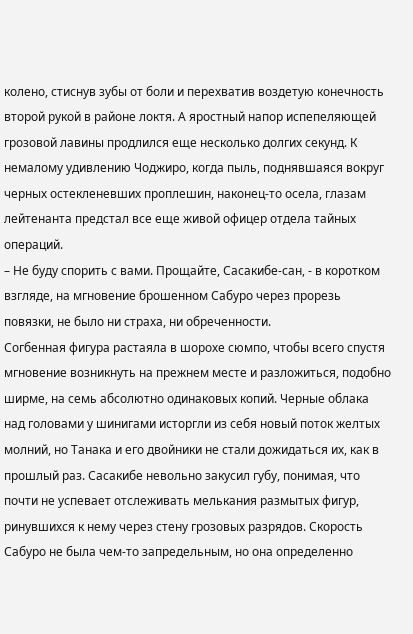колено, стиснув зубы от боли и перехватив воздетую конечность второй рукой в районе локтя. А яростный напор испепеляющей грозовой лавины продлился еще несколько долгих секунд. К немалому удивлению Чоджиро, когда пыль, поднявшаяся вокруг черных остекленевших проплешин, наконец-то осела, глазам лейтенанта предстал все еще живой офицер отдела тайных операций.
– Не буду спорить с вами. Прощайте, Сасакибе-сан, - в коротком взгляде, на мгновение брошенном Сабуро через прорезь повязки, не было ни страха, ни обреченности.
Согбенная фигура растаяла в шорохе сюмпо, чтобы всего спустя мгновение возникнуть на прежнем месте и разложиться, подобно ширме, на семь абсолютно одинаковых копий. Черные облака над головами у шинигами исторгли из себя новый поток желтых молний, но Танака и его двойники не стали дожидаться их, как в прошлый раз. Сасакибе невольно закусил губу, понимая, что почти не успевает отслеживать мелькания размытых фигур, ринувшихся к нему через стену грозовых разрядов. Скорость Сабуро не была чем-то запредельным, но она определенно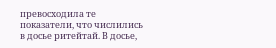превосходила те показатели, что числились в досье ритейтай. В досье,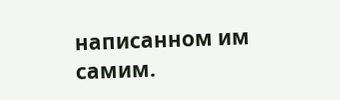написанном им самим.